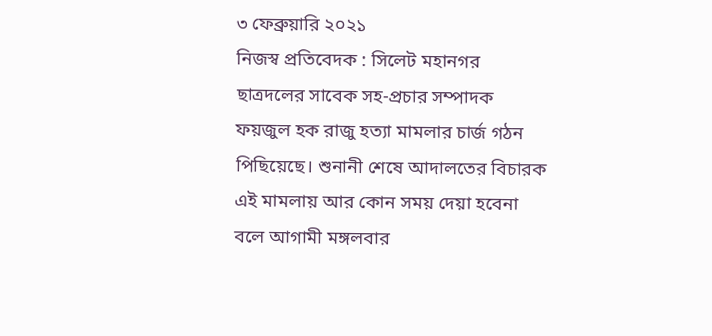৩ ফেব্রুয়ারি ২০২১
নিজস্ব প্রতিবেদক : সিলেট মহানগর ছাত্রদলের সাবেক সহ-প্রচার সম্পাদক ফয়জুল হক রাজু হত্যা মামলার চার্জ গঠন পিছিয়েছে। শুনানী শেষে আদালতের বিচারক এই মামলায় আর কোন সময় দেয়া হবেনা বলে আগামী মঙ্গলবার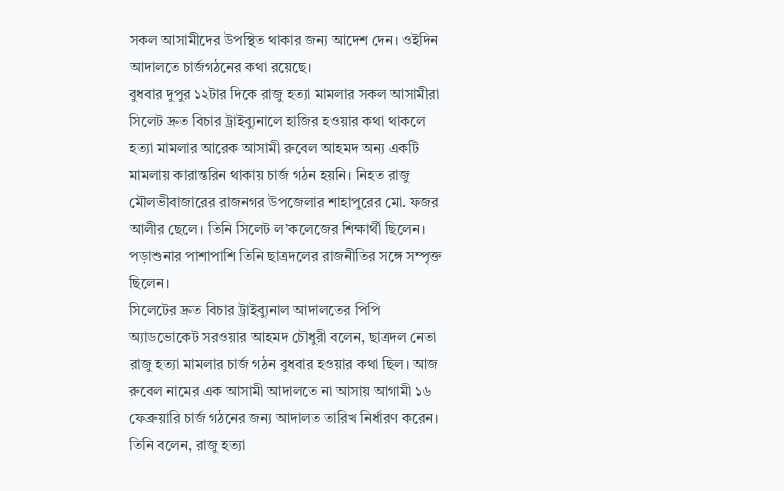সকল আসামীদের উপস্থিত থাকার জন্য আদেশ দেন। ওইদিন আদালতে চার্জগঠনের কথা রয়েছে।
বুধবার দুপুর ১২টার দিকে রাজু হত্যা মামলার সকল আসামীরা সিলেট দ্রুত বিচার ট্রাইব্যুনালে হাজির হওয়ার কথা থাকলে হত্যা মামলার আরেক আসামী রুবেল আহমদ অন্য একটি মামলায় কারান্তরিন থাকায় চার্জ গঠন হয়নি। নিহত রাজু মৌলভীবাজারের রাজনগর উপজেলার শাহাপুরের মো. ফজর আলীর ছেলে। তিনি সিলেট ল’কলেজের শিক্ষার্থী ছিলেন। পড়াশুনার পাশাপাশি তিনি ছাত্রদলের রাজনীতির সঙ্গে সম্পৃক্ত ছিলেন।
সিলেটের দ্রুত বিচার ট্রাইব্যুনাল আদালতের পিপি অ্যাডভোকেট সরওয়ার আহমদ চৌধুরী বলেন, ছাত্রদল নেতা রাজু হত্যা মামলার চার্জ গঠন বুধবার হওয়ার কথা ছিল। আজ রুবেল নামের এক আসামী আদালতে না আসায় আগামী ১৬ ফেব্রুয়ারি চার্জ গঠনের জন্য আদালত তারিখ নির্ধারণ করেন।
তিনি বলেন, রাজু হত্যা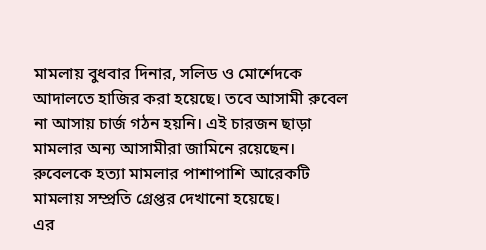মামলায় বুধবার দিনার, সলিড ও মোর্শেদকে আদালতে হাজির করা হয়েছে। তবে আসামী রুবেল না আসায় চার্জ গঠন হয়নি। এই চারজন ছাড়া মামলার অন্য আসামীরা জামিনে রয়েছেন। রুবেলকে হত্যা মামলার পাশাপাশি আরেকটি মামলায় সম্প্রতি গ্রেপ্তর দেখানো হয়েছে।
এর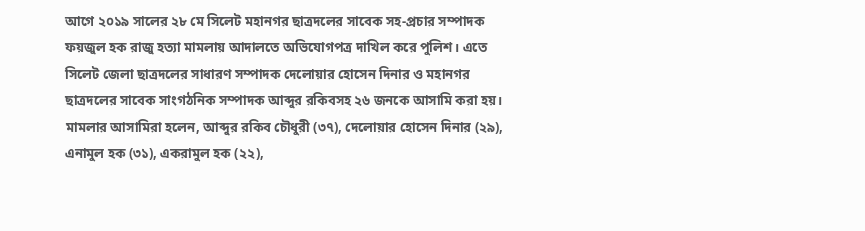আগে ২০১৯ সালের ২৮ মে সিলেট মহানগর ছাত্রদলের সাবেক সহ-প্রচার সম্পাদক ফয়জুল হক রাজু হত্যা মামলায় আদালতে অভিযোগপত্র দাখিল করে পুলিশ। এতে সিলেট জেলা ছাত্রদলের সাধারণ সম্পাদক দেলোয়ার হোসেন দিনার ও মহানগর ছাত্রদলের সাবেক সাংগঠনিক সম্পাদক আব্দুর রকিবসহ ২৬ জনকে আসামি করা হয়।
মামলার আসামিরা হলেন, আব্দুর রকিব চৌধুরী (৩৭), দেলোয়ার হোসেন দিনার (২৯), এনামুল হক (৩১), একরামুল হক (২২),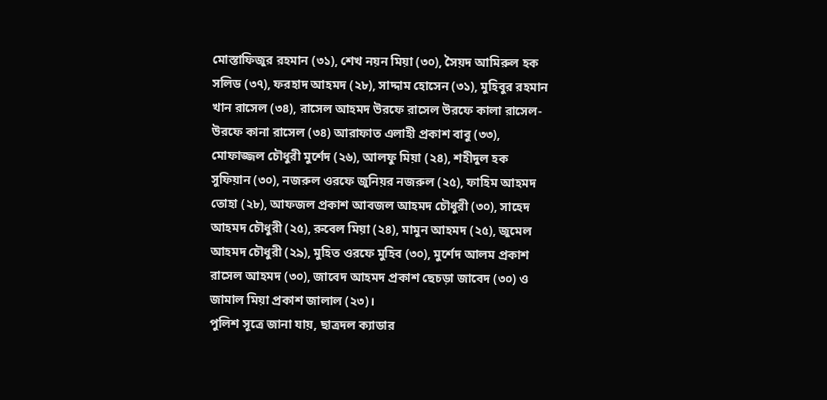মোস্তাফিজুর রহমান (৩১), শেখ নয়ন মিয়া (৩০), সৈয়দ আমিরুল হক সলিড (৩৭), ফরহাদ আহমদ (২৮), সাদ্দাম হোসেন (৩১), মুহিবুর রহমান খান রাসেল (৩৪), রাসেল আহমদ উরফে রাসেল উরফে কালা রাসেল- উরফে কানা রাসেল (৩৪) আরাফাত এলাহী প্রকাশ বাবু (৩৩), মোফাজ্জল চৌধুরী মুর্শেদ (২৬), আলফু মিয়া (২৪), শহীদুল হক সুফিয়ান (৩০), নজরুল ওরফে জুনিয়র নজরুল (২৫), ফাহিম আহমদ তোহা (২৮), আফজল প্রকাশ আবজল আহমদ চৌধুরী (৩০), সাহেদ আহমদ চৌধুরী (২৫), রুবেল মিয়া (২৪), মামুন আহমদ (২৫), জুমেল আহমদ চৌধুরী (২৯), মুহিত ওরফে মুহিব (৩০), মুর্শেদ আলম প্রকাশ রাসেল আহমদ (৩০), জাবেদ আহমদ প্রকাশ ছেচড়া জাবেদ (৩০) ও জামাল মিয়া প্রকাশ জালাল (২৩)।
পুলিশ সূত্রে জানা যায়, ছাত্রদল ক্যাডার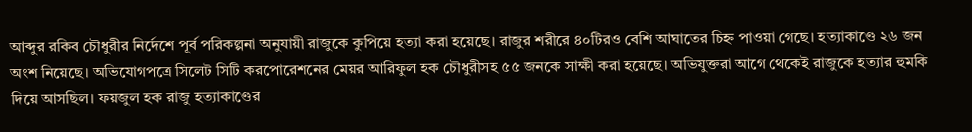আব্দুর রকিব চৌধুরীর নির্দেশে পূর্ব পরিকল্পনা অনুযায়ী রাজুকে কুপিয়ে হত্যা করা হয়েছে। রাজুর শরীরে ৪০টিরও বেশি আঘাতের চিহ্ন পাওয়া গেছে। হত্যাকাণ্ডে ২৬ জন অংশ নিয়েছে। অভিযোগপত্রে সিলেট সিটি করপোরেশনের মেয়র আরিফুল হক চৌধুরীসহ ৫৫ জনকে সাক্ষী করা হয়েছে। অভিযুক্তরা আগে থেকেই রাজুকে হত্যার হুমকি দিয়ে আসছিল। ফয়জুল হক রাজু হত্যাকাণ্ডের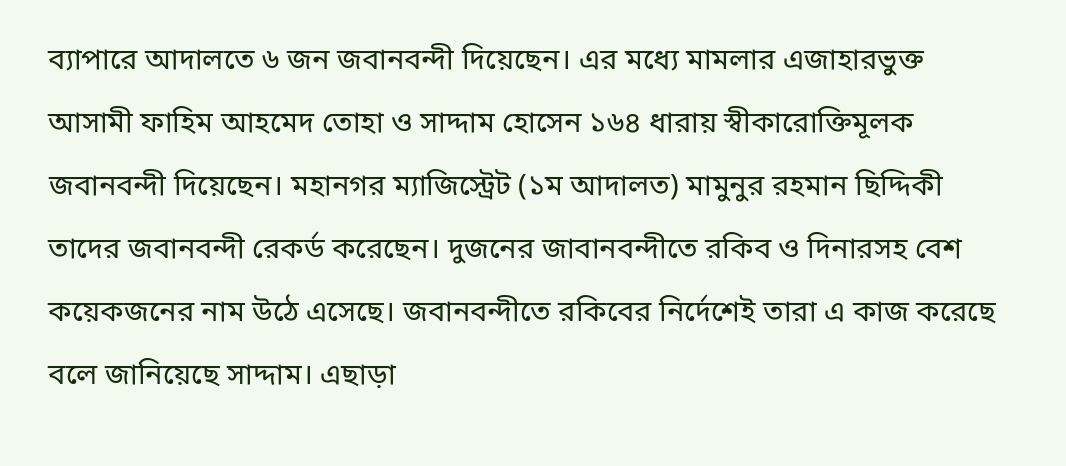ব্যাপারে আদালতে ৬ জন জবানবন্দী দিয়েছেন। এর মধ্যে মামলার এজাহারভুক্ত আসামী ফাহিম আহমেদ তোহা ও সাদ্দাম হোসেন ১৬৪ ধারায় স্বীকারোক্তিমূলক জবানবন্দী দিয়েছেন। মহানগর ম্যাজিস্ট্রেট (১ম আদালত) মামুনুর রহমান ছিদ্দিকী তাদের জবানবন্দী রেকর্ড করেছেন। দুজনের জাবানবন্দীতে রকিব ও দিনারসহ বেশ কয়েকজনের নাম উঠে এসেছে। জবানবন্দীতে রকিবের নির্দেশেই তারা এ কাজ করেছে বলে জানিয়েছে সাদ্দাম। এছাড়া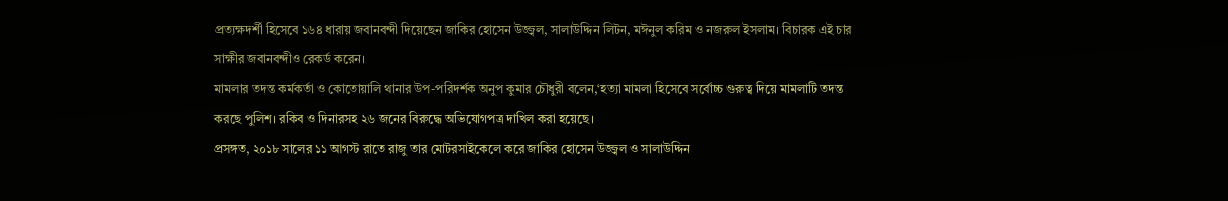প্রত্যক্ষদর্শী হিসেবে ১৬৪ ধারায় জবানবন্দী দিয়েছেন জাকির হোসেন উজ্জ্বল, সালাউদ্দিন লিটন, মঈনুল করিম ও নজরুল ইসলাম। বিচারক এই চার সাক্ষীর জবানবন্দীও রেকর্ড করেন।
মামলার তদন্ত কর্মকর্তা ও কোতোয়ালি থানার উপ-পরিদর্শক অনুপ কুমার চৌধুরী বলেন,‘হত্যা মামলা হিসেবে সর্বোচ্চ গুরুত্ব দিয়ে মামলাটি তদন্ত করছে পুলিশ। রকিব ও দিনারসহ ২৬ জনের বিরুদ্ধে অভিযোগপত্র দাখিল করা হয়েছে।
প্রসঙ্গত, ২০১৮ সালের ১১ আগস্ট রাতে রাজু তার মোটরসাইকেলে করে জাকির হোসেন উজ্জ্বল ও সালাউদ্দিন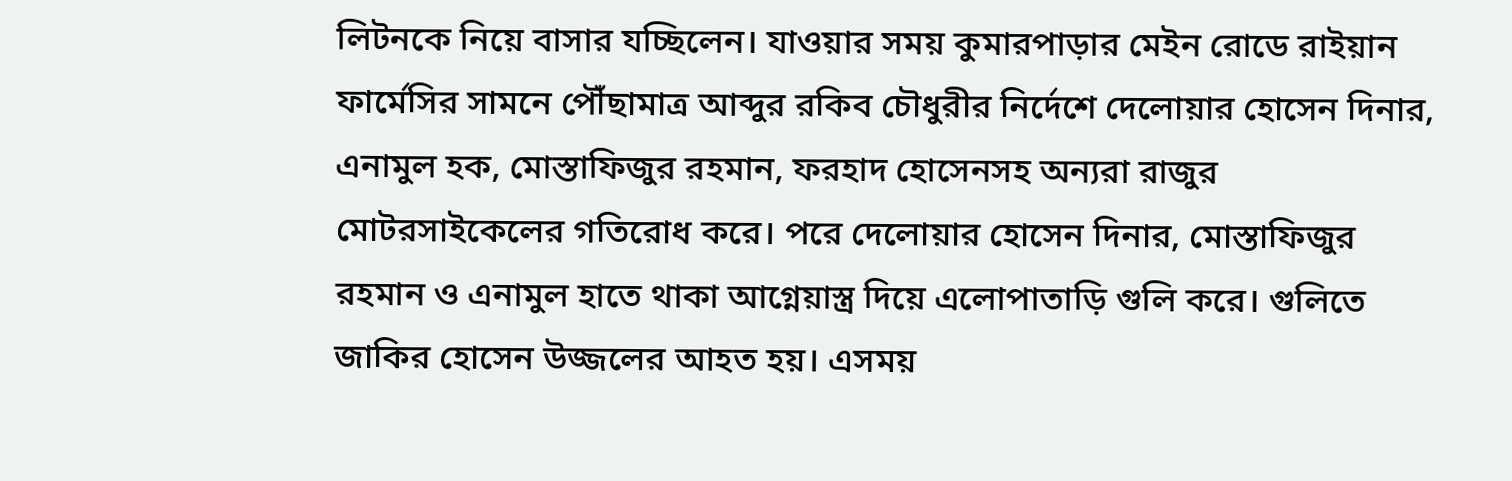লিটনকে নিয়ে বাসার যচ্ছিলেন। যাওয়ার সময় কুমারপাড়ার মেইন রোডে রাইয়ান ফার্মেসির সামনে পৌঁছামাত্র আব্দুর রকিব চৌধুরীর নির্দেশে দেলোয়ার হোসেন দিনার, এনামুল হক, মোস্তাফিজুর রহমান, ফরহাদ হোসেনসহ অন্যরা রাজুর মোটরসাইকেলের গতিরোধ করে। পরে দেলোয়ার হোসেন দিনার, মোস্তাফিজুর রহমান ও এনামুল হাতে থাকা আগ্নেয়াস্ত্র দিয়ে এলোপাতাড়ি গুলি করে। গুলিতে জাকির হোসেন উজ্জলের আহত হয়। এসময়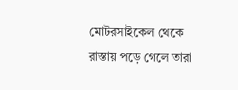মোটরসাইকেল থেকে রাস্তায় পড়ে গেলে তারা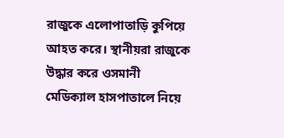রাজুকে এলোপাতাড়ি কুপিয়ে আহত করে। স্থানীয়রা রাজুকে উদ্ধার করে ওসমানী মেডিক্যাল হাসপাতালে নিয়ে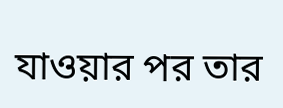যাওয়ার পর তার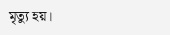মৃত্যু হয়।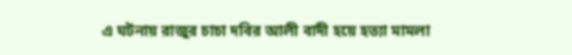এ ঘটনায় রাজুর চাচা দবির আলী বাদী হয়ে হত্যা মামলা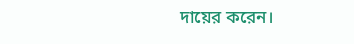দায়ের করেন।